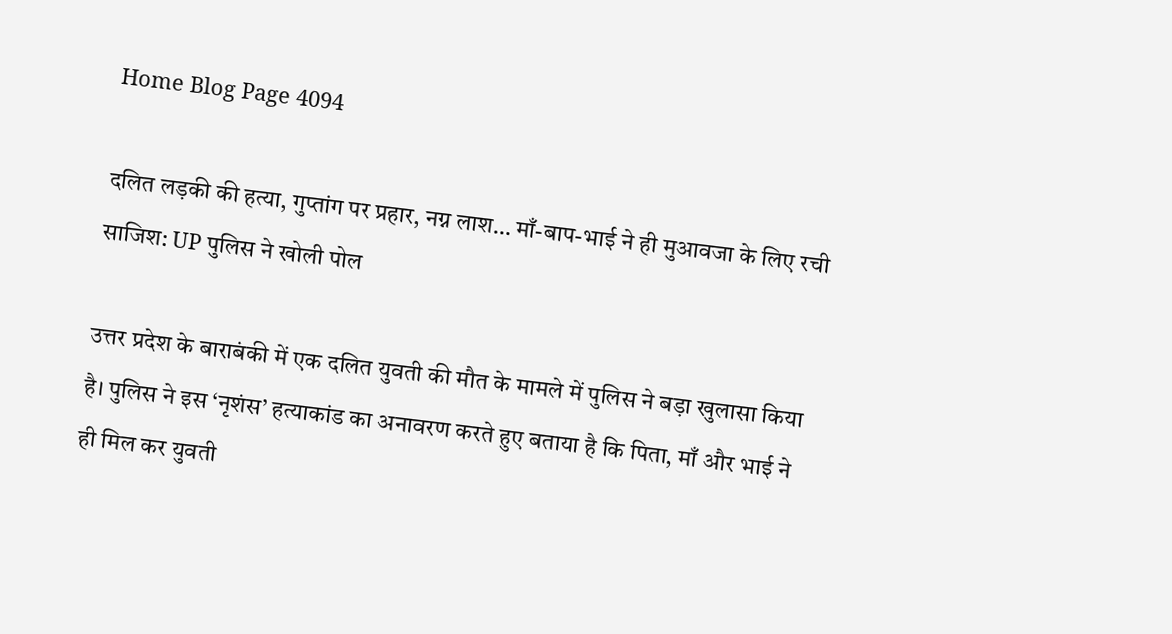Home Blog Page 4094

दलित लड़की की हत्या, गुप्तांग पर प्रहार, नग्न लाश… माँ-बाप-भाई ने ही मुआवजा के लिए रची साजिश: UP पुलिस ने खोली पोल

उत्तर प्रदेश के बाराबंकी में एक दलित युवती की मौत के मामले में पुलिस ने बड़ा खुलासा किया है। पुलिस ने इस ‘नृशंस’ हत्याकांड का अनावरण करते हुए बताया है कि पिता, माँ और भाई ने ही मिल कर युवती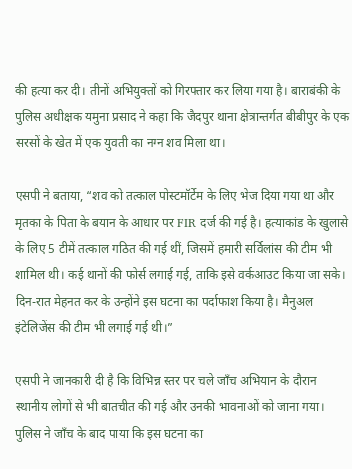की हत्या कर दी। तीनों अभियुक्तों को गिरफ्तार कर लिया गया है। बाराबंकी के पुलिस अधीक्षक यमुना प्रसाद ने कहा कि जैदपुर थाना क्षेत्रान्तर्गत बीबीपुर के एक सरसों के खेत में एक युवती का नग्न शव मिला था।

एसपी ने बताया, “शव को तत्काल पोस्टमॉर्टेम के लिए भेज दिया गया था और मृतका के पिता के बयान के आधार पर FIR दर्ज की गई है। हत्याकांड के खुलासे के लिए 5 टीमें तत्काल गठित की गई थीं, जिसमें हमारी सर्विलांस की टीम भी शामिल थी। कई थानों की फोर्स लगाई गई, ताकि इसे वर्कआउट किया जा सके। दिन-रात मेहनत कर के उन्होंने इस घटना का पर्दाफाश किया है। मैनुअल इंटेलिजेंस की टीम भी लगाई गई थी।”

एसपी ने जानकारी दी है कि विभिन्न स्तर पर चले जाँच अभियान के दौरान स्थानीय लोगों से भी बातचीत की गई और उनकी भावनाओं को जाना गया। पुलिस ने जाँच के बाद पाया कि इस घटना का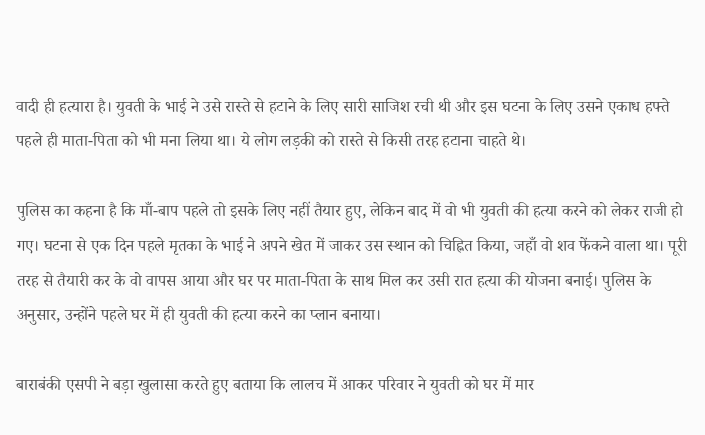वादी ही हत्यारा है। युवती के भाई ने उसे रास्ते से हटाने के लिए सारी साजिश रची थी और इस घटना के लिए उसने एकाध हफ्ते पहले ही माता-पिता को भी मना लिया था। ये लोग लड़की को रास्ते से किसी तरह हटाना चाहते थे।

पुलिस का कहना है कि माँ-बाप पहले तो इसके लिए नहीं तैयार हुए, लेकिन बाद में वो भी युवती की हत्या करने को लेकर राजी हो गए। घटना से एक दिन पहले मृतका के भाई ने अपने खेत में जाकर उस स्थान को चिह्नित किया, जहाँ वो शव फेंकने वाला था। पूरी तरह से तैयारी कर के वो वापस आया और घर पर माता-पिता के साथ मिल कर उसी रात हत्या की योजना बनाई। पुलिस के अनुसार, उन्होंने पहले घर में ही युवती की हत्या करने का प्लान बनाया।

बाराबंकी एसपी ने बड़ा खुलासा करते हुए बताया कि लालच में आकर परिवार ने युवती को घर में मार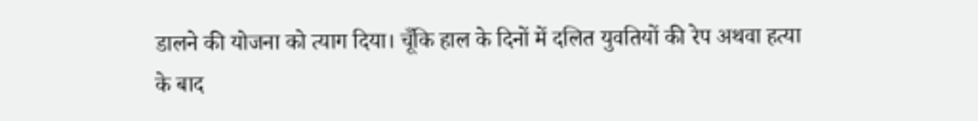डालने की योजना को त्याग दिया। चूँकि हाल के दिनों में दलित युवतियों की रेप अथवा हत्या के बाद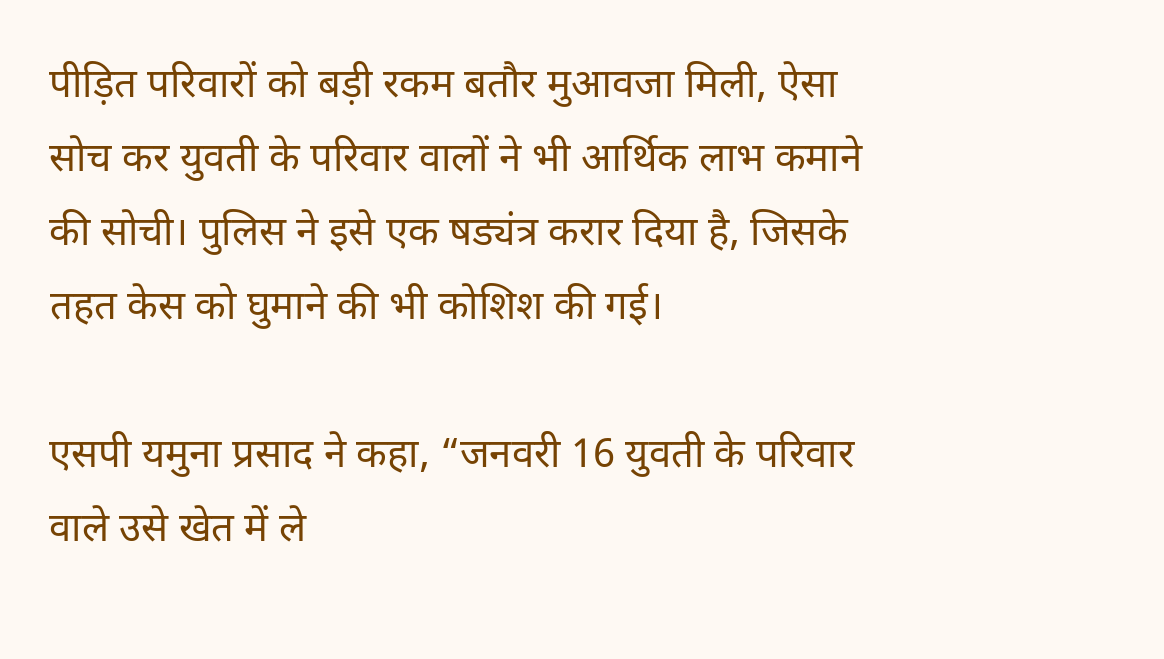पीड़ित परिवारों को बड़ी रकम बतौर मुआवजा मिली, ऐसा सोच कर युवती के परिवार वालों ने भी आर्थिक लाभ कमाने की सोची। पुलिस ने इसे एक षड्यंत्र करार दिया है, जिसके तहत केस को घुमाने की भी कोशिश की गई।

एसपी यमुना प्रसाद ने कहा, “जनवरी 16 युवती के परिवार वाले उसे खेत में ले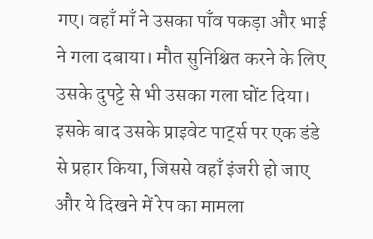गए। वहाँ माँ ने उसका पाँव पकड़ा और भाई ने गला दबाया। मौत सुनिश्चित करने के लिए उसके दुपट्टे से भी उसका गला घोंट दिया। इसके बाद उसके प्राइवेट पार्ट्स पर एक डंडे से प्रहार किया, जिससे वहाँ इंजरी हो जाए और ये दिखने में रेप का मामला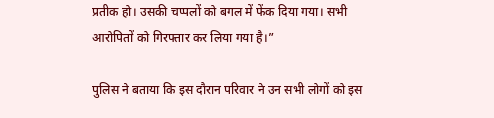प्रतीक हो। उसकी चप्पलों को बगल में फेंक दिया गया। सभी आरोपितों को गिरफ्तार कर लिया गया है।”

पुलिस ने बताया कि इस दौरान परिवार ने उन सभी लोगों को इस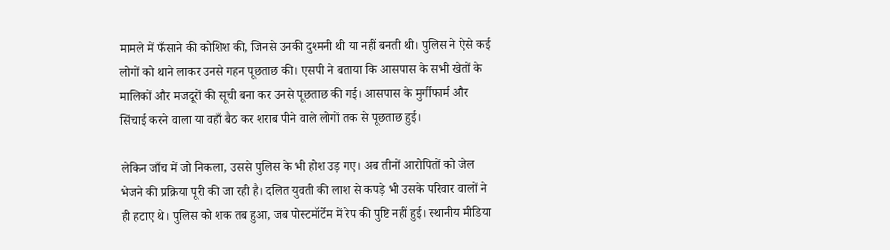मामले में फँसाने की कोशिश की, जिनसे उनकी दुश्मनी थी या नहीं बनती थी। पुलिस ने ऐसे कई लोगों को थाने लाकर उनसे गहन पूछताछ की। एसपी ने बताया कि आसपास के सभी खेतों के मालिकों और मजदूरों की सूची बना कर उनसे पूछताछ की गई। आसपास के मुर्गीफार्म और सिंचाई करने वाला या वहाँ बैठ कर शराब पीने वाले लोगों तक से पूछताछ हुई।

लेकिन जाँच में जो निकला, उससे पुलिस के भी होश उड़ गए। अब तीनों आरोपितों को जेल भेजने की प्रक्रिया पूरी की जा रही है। दलित युवती की लाश से कपड़े भी उसके परिवार वालों ने ही हटाए थे। पुलिस को शक तब हुआ, जब पोस्टमॉर्टेम में रेप की पुष्टि नहीं हुई। स्थानीय मीडिया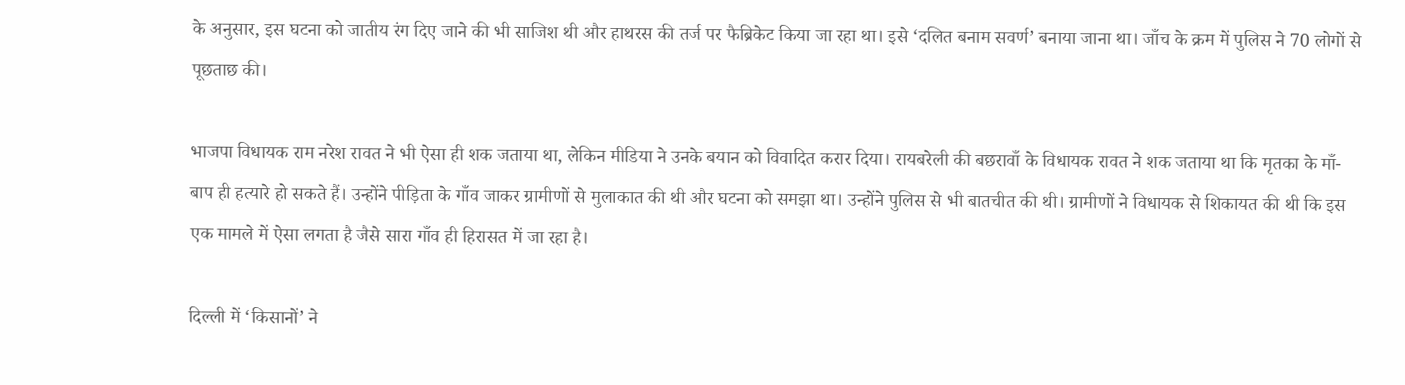के अनुसार, इस घटना को जातीय रंग दिए जाने की भी साजिश थी और हाथरस की तर्ज पर फैब्रिकेट किया जा रहा था। इसे ‘दलित बनाम सवर्ण’ बनाया जाना था। जाँच के क्रम में पुलिस ने 70 लोगों से पूछताछ की।

भाजपा विधायक राम नरेश रावत ने भी ऐसा ही शक जताया था, लेकिन मीडिया ने उनके बयान को विवादित करार दिया। रायबरेली की बछरावाँ के विधायक रावत ने शक जताया था कि मृतका के माँ-बाप ही हत्यारे हो सकते हैं। उन्होंने पीड़िता के गाँव जाकर ग्रामीणों से मुलाकात की थी और घटना को समझा था। उन्होंने पुलिस से भी बातचीत की थी। ग्रामीणों ने विधायक से शिकायत की थी कि इस एक मामले में ऐसा लगता है जैसे सारा गाँव ही हिरासत में जा रहा है।

दिल्ली में ‘किसानों’ ने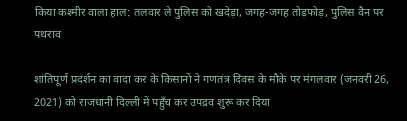किया कश्मीर वाला हाल: तलवार ले पुलिस को खदेड़ा, जगह-जगह तोड़फोड़, पुलिस वैन पर पथराव

शांतिपूर्ण प्रदर्शन का वादा कर के किसानों ने गणतंत्र दिवस के मौके पर मंगलवार (जनवरी 26, 2021) को राजधानी दिल्ली में पहुँच कर उपद्रव शुरू कर दिया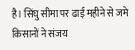है। सिंघु सीमा पर ढाई महीने से जमे किसानों ने संजय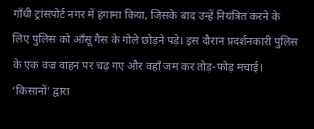गाँधी ट्रांसपोर्ट नगर में हंगामा किया, जिसके बाद उन्हें नियंत्रित करने के लिए पुलिस को आँसू गैस के गोले छोड़ने पड़े। इस दौरान प्रदर्शनकारी पुलिस के एक वज्र वाहन पर चढ़ गए और वहाँ जम कर तोड़-फोड़ मचाई। ‘किसानों’ द्वारा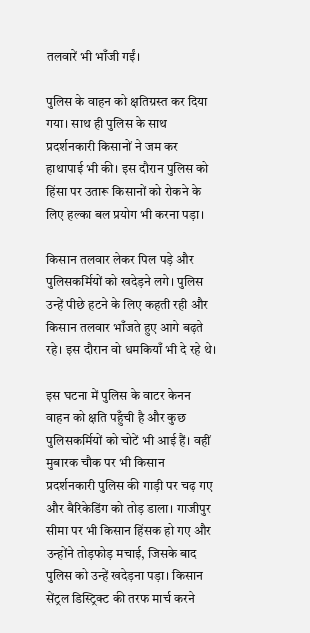तलवारें भी भाँजी गईं।

पुलिस के वाहन को क्षतिग्रस्त कर दिया गया। साथ ही पुलिस के साथ प्रदर्शनकारी किसानों ने जम कर हाथापाई भी की। इस दौरान पुलिस को हिंसा पर उतारू किसानों को रोकने के लिए हल्का बल प्रयोग भी करना पड़ा।

किसान तलवार लेकर पिल पड़े और पुलिसकर्मियों को खदेड़ने लगे। पुलिस उन्हें पीछे हटने के लिए कहती रही और किसान तलवार भाँजते हुए आगे बढ़ते रहे। इस दौरान वो धमकियाँ भी दे रहे थे।

इस घटना में पुलिस के वाटर केनन वाहन को क्षति पहुँची है और कुछ पुलिसकर्मियों को चोटें भी आई हैं। वहीं मुबारक चौक पर भी किसान प्रदर्शनकारी पुलिस की गाड़ी पर चढ़ गए और बैरिकेडिंग को तोड़ डाला। गाजीपुर सीमा पर भी किसान हिंसक हो गए और उन्होंने तोड़फोड़ मचाई, जिसके बाद पुलिस को उन्हें खदेड़ना पड़ा। किसान सेंट्रल डिस्ट्रिक्ट की तरफ मार्च करने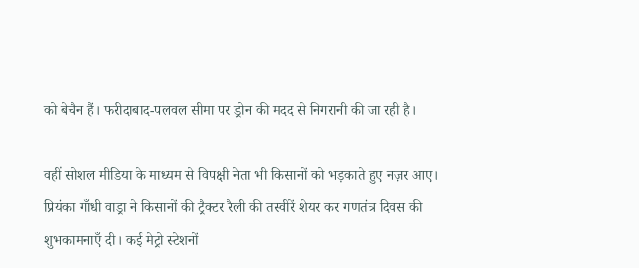को बेचैन हैं। फरीदाबाद-पलवल सीमा पर ड्रोन की मदद से निगरानी की जा रही है।

वहीं सोशल मीडिया के माध्यम से विपक्षी नेता भी किसानों को भड़काते हुए नज़र आए। प्रियंका गाँधी वाड्रा ने किसानों की ट्रैक्टर रैली की तस्वीरें शेयर कर गणतंत्र दिवस की शुभकामनाएँ दी। कई मेट्रो स्टेशनों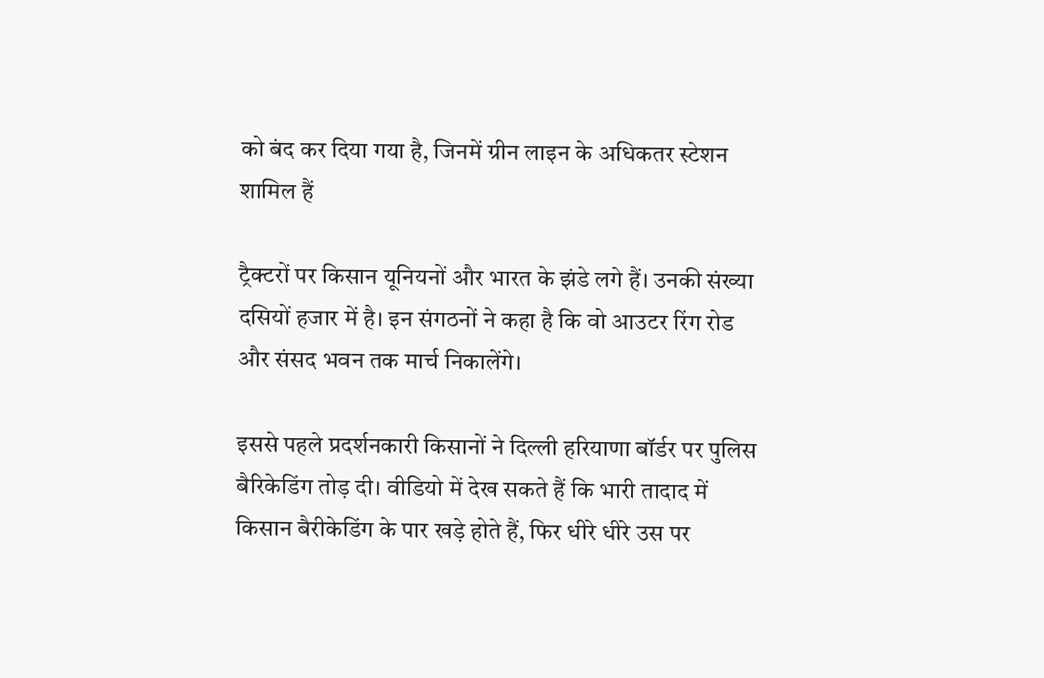को बंद कर दिया गया है, जिनमें ग्रीन लाइन के अधिकतर स्टेशन शामिल हैं

ट्रैक्टरों पर किसान यूनियनों और भारत के झंडे लगे हैं। उनकी संख्या दसियों हजार में है। इन संगठनों ने कहा है कि वो आउटर रिंग रोड और संसद भवन तक मार्च निकालेंगे।

इससे पहले प्रदर्शनकारी किसानों ने दिल्ली हरियाणा बॉर्डर पर पुलिस बैरिकेडिंग तोड़ दी। वीडियो में देख सकते हैं कि भारी तादाद में किसान बैरीकेडिंग के पार खड़े होते हैं, फिर धीरे धीरे उस पर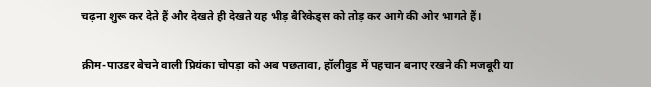चढ़ना शुरू कर देते हैं और देखते ही देखते यह भीड़ बैरिकेड्स को तोड़ कर आगे की ओर भागते हैं।

क्रीम-पाउडर बेचने वाली प्रियंका चोपड़ा को अब पछतावा, हॉलीवुड में पहचान बनाए रखने की मजबूरी या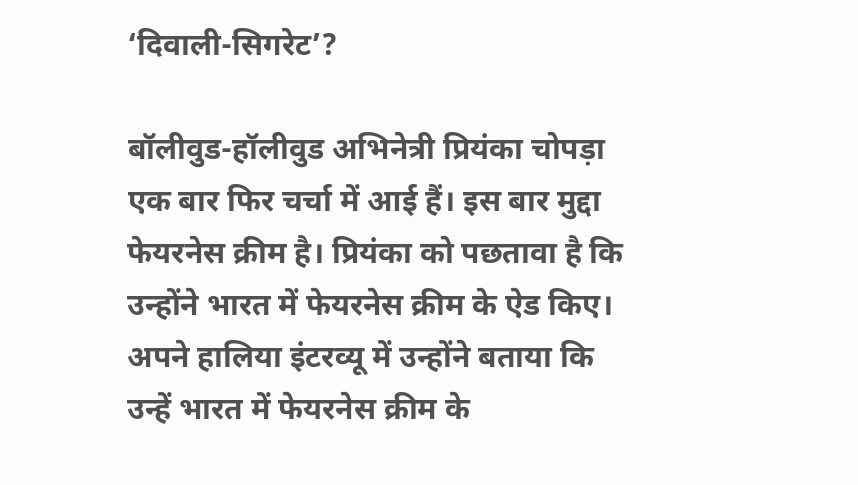‘दिवाली-सिगरेट’?

बॉलीवुड-हॉलीवुड अभिनेत्री प्रियंका चोपड़ा एक बार फिर चर्चा में आई हैं। इस बार मुद्दा फेयरनेस क्रीम है। प्रियंका को पछतावा है कि उन्होंने भारत में फेयरनेस क्रीम के ऐड किए। अपने हालिया इंटरव्यू में उन्होंने बताया कि उन्हें भारत में फेयरनेस क्रीम के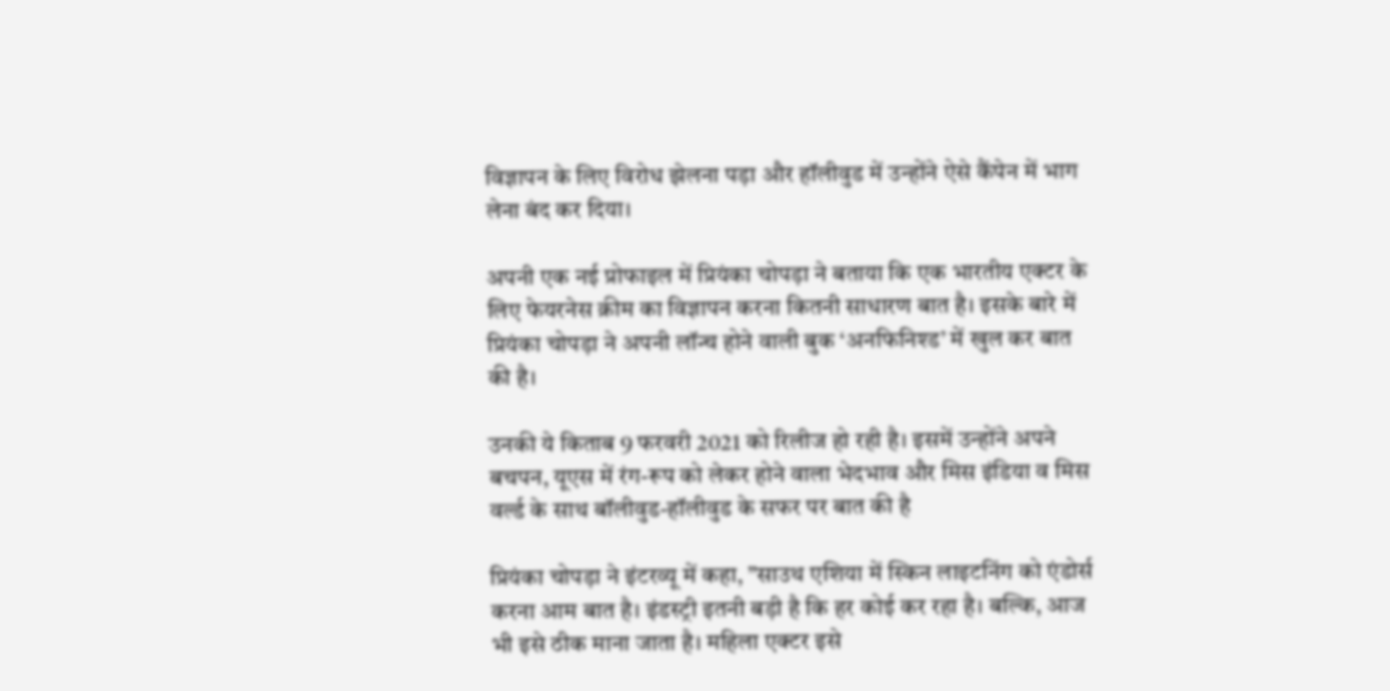विज्ञापन के लिए विरोध झेलना पड़ा और हॉलीवुड में उन्होंने ऐसे कैंपेन में भाग लेना बंद कर दिया।

अपनी एक नई प्रोफाइल में प्रियंका चोपड़ा ने बताया कि एक भारतीय एक्टर के लिए फेयरनेस क्रीम का विज्ञापन करना कितनी साधारण बात है। इसके बारे में प्रियंका चोपड़ा ने अपनी लॉन्च होने वाली बुक ‘अनफिनिश्ड’ में खुल कर बात की है।

उनकी ये किताब 9 फरवरी 2021 को रिलीज हो रही है। इसमें उन्होंने अपने बचपन, यूएस में रंग-रूप को लेकर होने वाला भेदभाव और मिस इंडिया व मिस वर्ल्ड के साथ बॉलीवुड-हॉलीवुड के सफर पर बात की है

प्रियंका चोपड़ा ने इंटरव्यू में कहा, ”साउथ एशिया में स्किन लाइटनिंग को एंडोर्स करना आम बात है। इंडस्ट्री इतनी बड़ी है कि हर कोई कर रहा है। बल्कि, आज भी इसे ठीक माना जाता है। महिला एक्टर इसे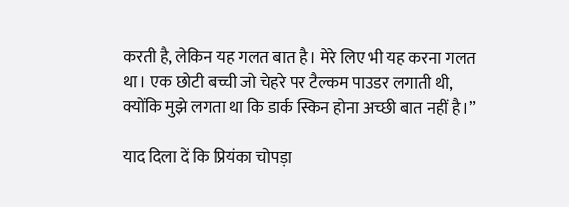करती है, लेकिन यह गलत बात है। मेरे लिए भी यह करना गलत था। एक छोटी बच्ची जो चेहरे पर टैल्कम पाउडर लगाती थी, क्योंकि मुझे लगता था कि डार्क स्किन होना अच्छी बात नहीं है।”

याद दिला दें कि प्रियंका चोपड़ा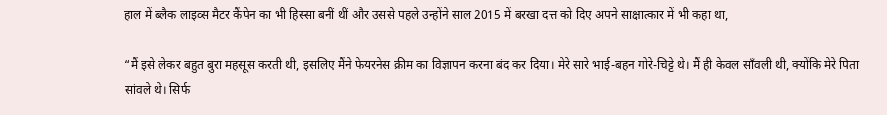हाल में ब्लैक लाइव्स मैटर कैंपेन का भी हिस्सा बनीं थीं और उससे पहले उन्होंने साल 2015 में बरखा दत्त को दिए अपने साक्षात्कार में भी कहा था,

“मैं इसे लेकर बहुत बुरा महसूस करती थी, इसलिए मैंने फेयरनेस क्रीम का विज्ञापन करना बंद कर दिया। मेरे सारे भाई-बहन गोरे-चिट्टे थे। मैं ही केवल साँवली थी, क्योंकि मेरे पिता सांवले थे। सिर्फ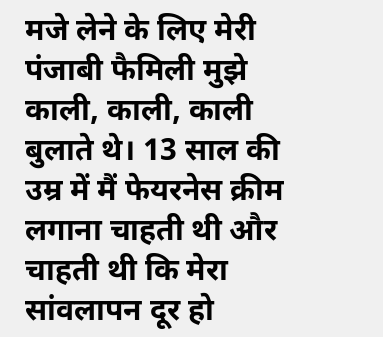मजे लेने के लिए मेरी पंजाबी फैमिली मुझे काली, काली, काली बुलाते थे। 13 साल की उम्र में मैं फेयरनेस क्रीम लगाना चाहती थी और चाहती थी कि मेरा सांवलापन दूर हो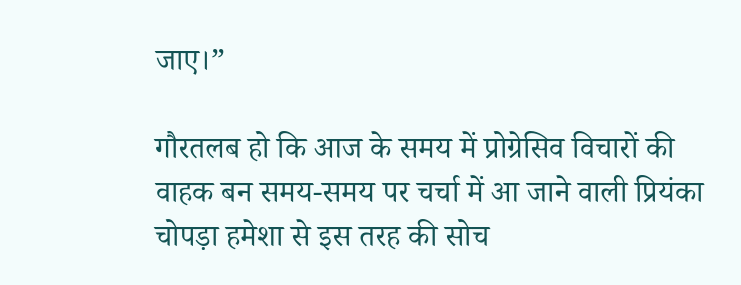जाए।”

गौरतलब हो कि आज के समय में प्रोग्रेसिव विचारों की वाहक बन समय-समय पर चर्चा में आ जाने वाली प्रियंका चोपड़ा हमेशा से इस तरह की सोच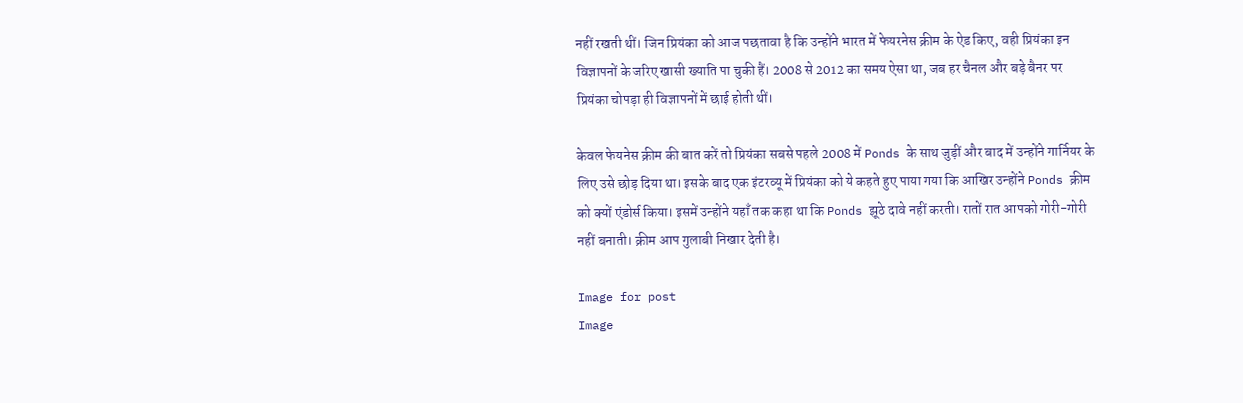नहीं रखती थीं। जिन प्रियंका को आज पछतावा है कि उन्होंने भारत में फेयरनेस क्रीम के ऐड किए, वही प्रियंका इन विज्ञापनों के जरिए खासी ख्याति पा चुकी हैं। 2008 से 2012 का समय ऐसा था, जब हर चैनल और बड़े बैनर पर प्रियंका चोपड़ा ही विज्ञापनों में छाई होती थीं।

केवल फेयनेस क्रीम की बात करें तो प्रियंका सबसे पहले 2008 में Ponds के साथ जुड़ीं और बाद में उन्होंने गार्नियर के लिए उसे छोड़ दिया था। इसके बाद एक इंटरव्यू में प्रियंका को ये कहते हुए पाया गया कि आखिर उन्होंने Ponds क्रीम को क्यों एंडोर्स किया। इसमें उन्होंने यहाँ तक कहा था कि Ponds झूठे दावे नहीं करती। रातों रात आपको गोरी-गोरी नहीं बनाती। क्रीम आप गुलाबी निखार देती है।

Image for post
Image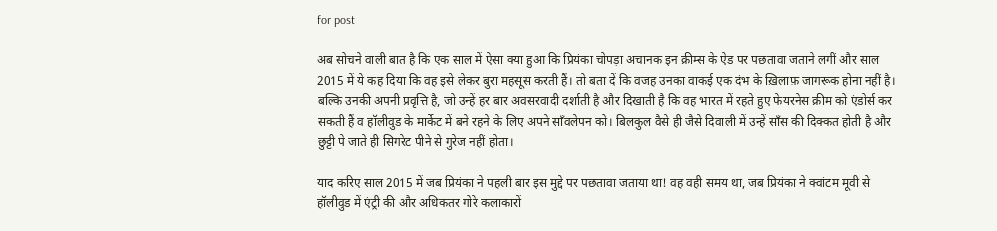for post

अब सोचने वाली बात है कि एक साल में ऐसा क्या हुआ कि प्रियंका चोपड़ा अचानक इन क्रीम्स के ऐड पर पछतावा जताने लगीं और साल 2015 में ये कह दिया कि वह इसे लेकर बुरा महसूस करती हैं। तो बता दें कि वजह उनका वाकई एक दंभ के ख़िलाफ़ जागरूक होना नहीं है। बल्कि उनकी अपनी प्रवृत्ति है, जो उन्हें हर बार अवसरवादी दर्शाती है और दिखाती है कि वह भारत में रहते हुए फेयरनेस क्रीम को एंडोर्स कर सकती हैं व हॉलीवुड के मार्केट में बने रहने के लिए अपने साँवलेपन को। बिलकुल वैसे ही जैसे दिवाली में उन्हें साँस की दिक्कत होती है और छुट्टी पे जाते ही सिगरेट पीने से गुरेज नहीं होता।

याद करिए साल 2015 में जब प्रियंका ने पहली बार इस मुद्दे पर पछतावा जताया था! वह वही समय था, जब प्रियंका ने क्वांटम मूवी से हॉलीवुड में एंट्री की और अधिकतर गोरे कलाकारों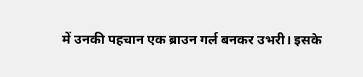में उनकी पहचान एक ब्राउन गर्ल बनकर उभरी। इसके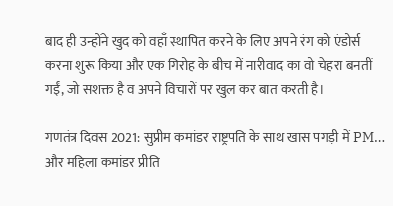बाद ही उन्होंने खुद को वहाँ स्थापित करने के लिए अपने रंग को एंडोर्स करना शुरू किया और एक गिरोह के बीच में नारीवाद का वो चेहरा बनतीं गईं, जो सशक्त है व अपने विचारों पर खुल कर बात करती है।

गणतंत्र दिवस 2021: सुप्रीम कमांडर राष्ट्रपति के साथ खास पगड़ी में PM… और महिला कमांडर प्रीति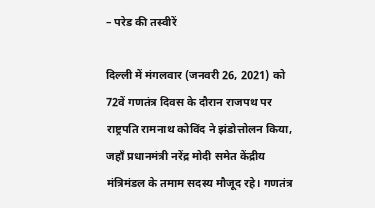– परेड की तस्वीरें

दिल्ली में मंगलवार (जनवरी 26, 2021) को 72वें गणतंत्र दिवस के दौरान राजपथ पर राष्ट्रपति रामनाथ कोविंद ने झंडोत्तोलन किया, जहाँ प्रधानमंत्री नरेंद्र मोदी समेत केंद्रीय मंत्रिमंडल के तमाम सदस्य मौजूद रहे। गणतंत्र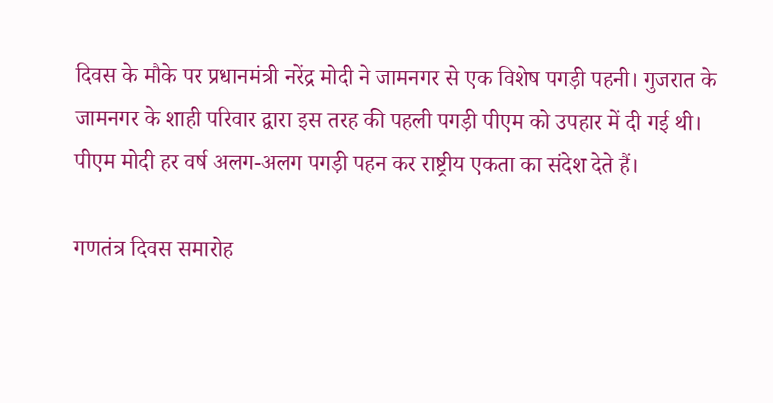दिवस के मौके पर प्रधानमंत्री नरेंद्र मोदी ने जामनगर से एक विशेष पगड़ी पहनी। गुजरात के जामनगर के शाही परिवार द्वारा इस तरह की पहली पगड़ी पीएम को उपहार में दी गई थी। पीएम मोदी हर वर्ष अलग-अलग पगड़ी पहन कर राष्ट्रीय एकता का संदेश देते हैं।

गणतंत्र दिवस समारोह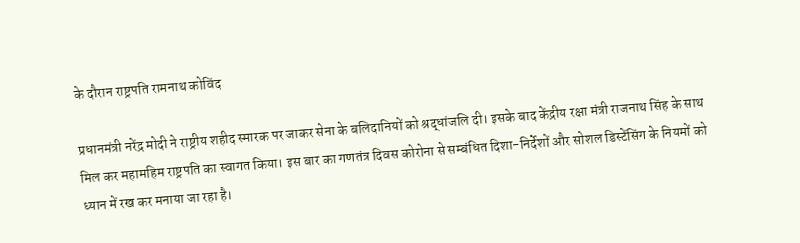के दौरान राष्ट्रपति रामनाथ कोविंद

प्रधानमंत्री नरेंद्र मोदी ने राष्ट्रीय शहीद स्मारक पर जाकर सेना के बलिदानियों को श्रद्धांजलि दी। इसके बाद केंद्रीय रक्षा मंत्री राजनाथ सिंह के साथ मिल कर महामहिम राष्ट्रपति का स्वागत किया। इस बार का गणतंत्र दिवस कोरोना से सम्बंधित दिशा-निर्देशों और सोशल डिस्टेंसिंग के नियमों को ध्यान में रख कर मनाया जा रहा है।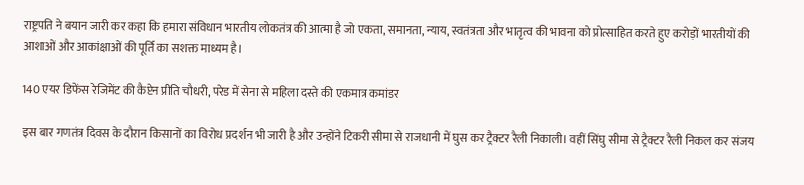राष्ट्रपति ने बयान जारी कर कहा कि हमारा संविधान भारतीय लोकतंत्र की आत्मा है जो एकता, समानता, न्याय, स्वतंत्रता और भातृत्व की भावना को प्रोत्साहित करते हुए करोड़ों भारतीयों की आशाओं और आकांक्षाओं की पूर्ति का सशक्त माध्यम है।

140 एयर डिफेंस रेजिमेंट की कैप्टेन प्रीति चौधरी, परेड में सेना से महिला दस्ते की एकमात्र कमांडर

इस बार गणतंत्र दिवस के दौरान किसानों का विरोध प्रदर्शन भी जारी है और उन्होंने टिकरी सीमा से राजधानी में घुस कर ट्रैक्टर रैली निकाली। वहीं सिंघु सीमा से ट्रैक्टर रैली निकल कर संजय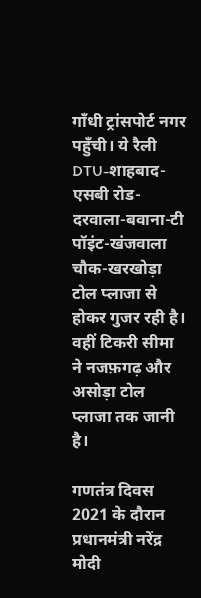गाँधी ट्रांसपोर्ट नगर पहुँची। ये रैली DTU-शाहबाद-एसबी रोड-दरवाला-बवाना-टी पॉइंट-खंजवाला चौक-खरखोड़ा टोल प्लाजा से होकर गुजर रही है। वहीं टिकरी सीमा ने नजफ़गढ़ और असोड़ा टोल प्लाजा तक जानी है।

गणतंत्र दिवस 2021 के दौरान प्रधानमंत्री नरेंद्र मोदी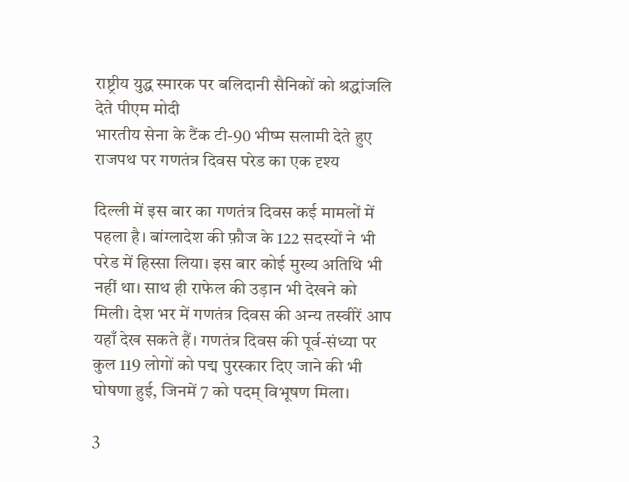राष्ट्रीय युद्ध स्मारक पर बलिदानी सैनिकों को श्रद्धांजलि देते पीएम मोदी
भारतीय सेना के टैंक टी-90 भीष्म सलामी देते हुए
राजपथ पर गणतंत्र दिवस परेड का एक दृश्य

दिल्ली में इस बार का गणतंत्र दिवस कई मामलों में पहला है। बांग्लादेश की फ़ौज के 122 सदस्यों ने भी परेड में हिस्सा लिया। इस बार कोई मुख्य अतिथि भी नहीं था। साथ ही राफेल की उड़ान भी देखने को मिली। देश भर में गणतंत्र दिवस की अन्य तस्वीरें आप यहाँ देख सकते हैं। गणतंत्र दिवस की पूर्व-संध्या पर कुल 119 लोगों को पद्म पुरस्कार दिए जाने की भी घोषणा हुई, जिनमें 7 को पदम् विभूषण मिला।

3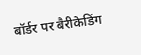बॉर्डर पर बैरीकेडिंग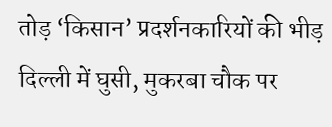तोड़ ‘किसान’ प्रदर्शनकारियों की भीड़ दिल्ली में घुसी, मुकरबा चौक पर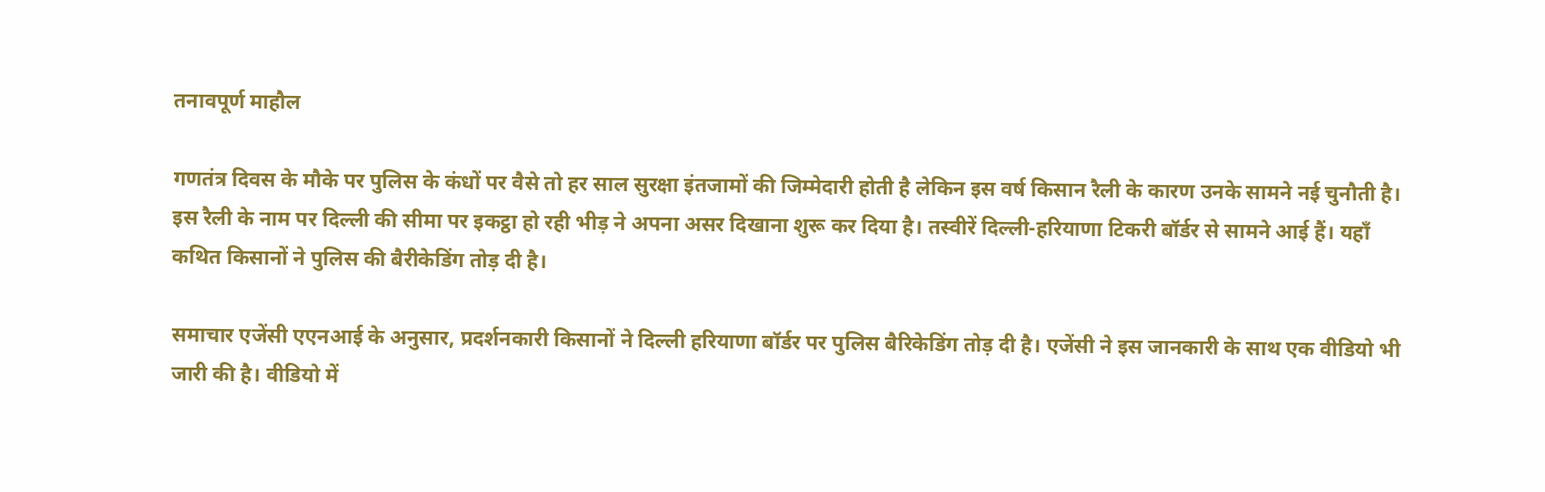तनावपूर्ण माहौल

गणतंत्र दिवस के मौके पर पुलिस के कंधों पर वैसे तो हर साल सुरक्षा इंतजामों की जिम्मेदारी होती है लेकिन इस वर्ष किसान रैली के कारण उनके सामने नई चुनौती है। इस रैली के नाम पर दिल्ली की सीमा पर इकट्ठा हो रही भीड़ ने अपना असर दिखाना शुरू कर दिया है। तस्वीरें दिल्ली-हरियाणा टिकरी बॉर्डर से सामने आई हैं। यहाँ कथित किसानों ने पुलिस की बैरीकेडिंग तोड़ दी है।

समाचार एजेंसी एएनआई के अनुसार, प्रदर्शनकारी किसानों ने दिल्ली हरियाणा बॉर्डर पर पुलिस बैरिकेडिंग तोड़ दी है। एजेंसी ने इस जानकारी के साथ एक वीडियो भी जारी की है। वीडियो में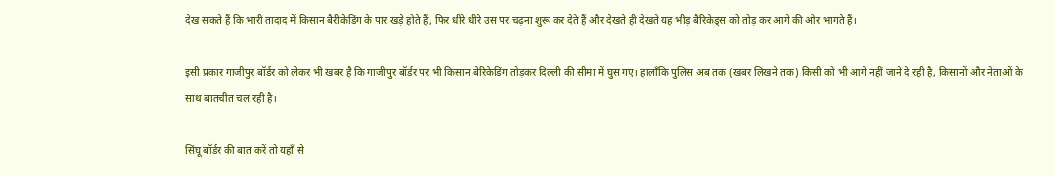देख सकते हैं कि भारी तादाद में किसान बैरीकेडिंग के पार खड़े होते हैं, फिर धीरे धीरे उस पर चढ़ना शुरू कर देते हैं और देखते ही देखते यह भीड़ बैरिकेड्स को तोड़ कर आगे की ओर भागते हैं।

इसी प्रकार गाजीपुर बॉर्डर को लेकर भी खबर है कि गाजीपुर बॉर्डर पर भी किसान बेरिकेडिंग तोड़कर दिल्ली की सीमा में घुस गए। हालाँकि पुलिस अब तक (खबर लिखने तक) किसी को भी आगे नहीं जाने दे रही है, किसानों और नेताओं के साथ बातचीत चल रही है।

सिंघू बॉर्डर की बात करें तो यहाँ से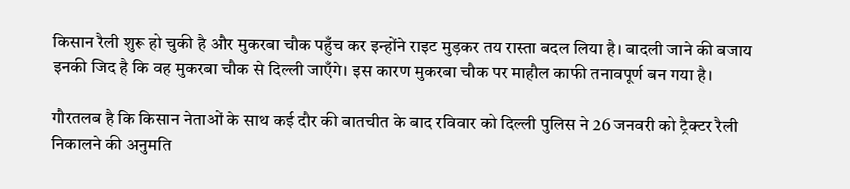किसान रैली शुरू हो चुकी है और मुकरबा चौक पहुँच कर इन्होंने राइट मुड़कर तय रास्ता बदल लिया है। बादली जाने की बजाय इनकी जिद है कि वह मुकरबा चौक से दिल्ली जाएँगे। इस कारण मुकरबा चौक पर माहौल काफी तनावपूर्ण बन गया है।

गौरतलब है कि किसान नेताओं के साथ कई दौर की बातचीत के बाद रविवार को दिल्ली पुलिस ने 26 जनवरी को ट्रैक्टर रैली निकालने की अनुमति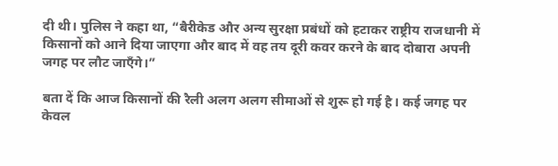दी थी। पुलिस ने कहा था, “बैरीकेड और अन्य सुरक्षा प्रबंधों को हटाकर राष्ट्रीय राजधानी में किसानों को आने दिया जाएगा और बाद में वह तय दूरी कवर करने के बाद दोबारा अपनी जगह पर लौट जाएँगे।”

बता दें कि आज किसानों की रैली अलग अलग सीमाओं से शुरू हो गई है। कई जगह पर केवल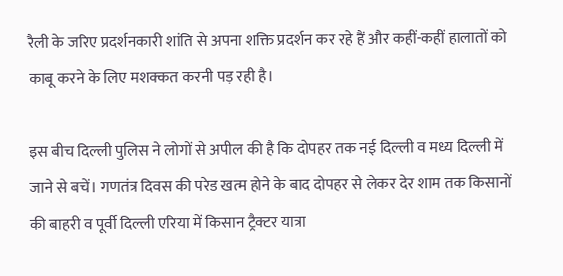रैली के जरिए प्रदर्शनकारी शांति से अपना शक्ति प्रदर्शन कर रहे हैं और कहीं-कहीं हालातों को काबू करने के लिए मशक्कत करनी पड़ रही है।

इस बीच दिल्ली पुलिस ने लोगों से अपील की है कि दोपहर तक नई दिल्ली व मध्य दिल्ली में जाने से बचें। गणतंत्र दिवस की परेड खत्म होने के बाद दोपहर से लेकर देर शाम तक किसानों की बाहरी व पूर्वी दिल्ली एरिया में किसान ट्रैक्टर यात्रा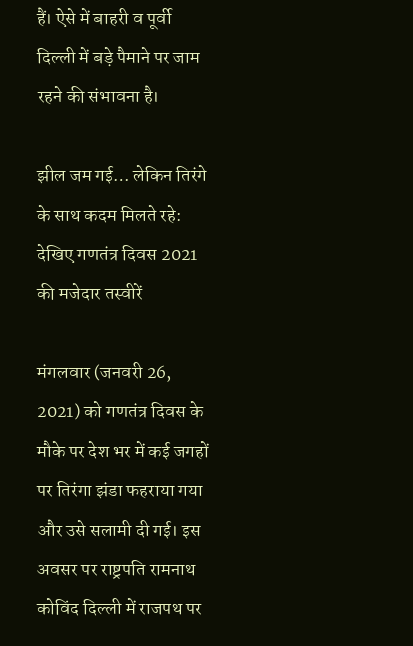हैं। ऐसे में बाहरी व पूर्वी दिल्ली में बड़े पैमाने पर जाम रहने की संभावना है।

झील जम गई… लेकिन तिरंगे के साथ कदम मिलते रहे: देखिए गणतंत्र दिवस 2021 की मजेदार तस्वीरें

मंगलवार (जनवरी 26, 2021) को गणतंत्र दिवस के मौके पर देश भर में कई जगहों पर तिरंगा झंडा फहराया गया और उसे सलामी दी गई। इस अवसर पर राष्ट्रपति रामनाथ कोविंद दिल्ली में राजपथ पर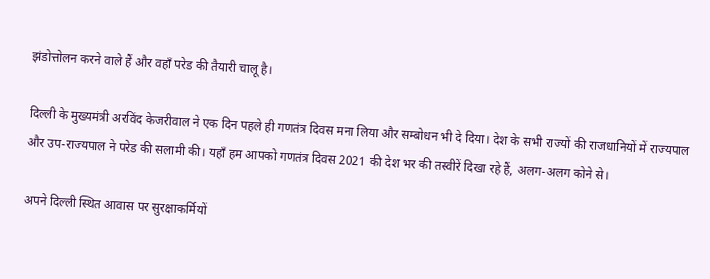झंडोत्तोलन करने वाले हैं और वहाँ परेड की तैयारी चालू है।

दिल्ली के मुख्यमंत्री अरविंद केजरीवाल ने एक दिन पहले ही गणतंत्र दिवस मना लिया और सम्बोधन भी दे दिया। देश के सभी राज्यों की राजधानियों में राज्यपाल और उप-राज्यपाल ने परेड की सलामी की। यहाँ हम आपको गणतंत्र दिवस 2021 की देश भर की तस्वीरें दिखा रहे हैं, अलग-अलग कोने से।

अपने दिल्ली स्थित आवास पर सुरक्षाकर्मियों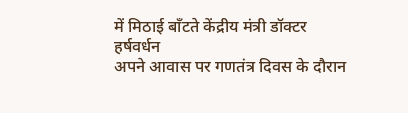में मिठाई बाँटते केंद्रीय मंत्री डॉक्टर हर्षवर्धन
अपने आवास पर गणतंत्र दिवस के दौरान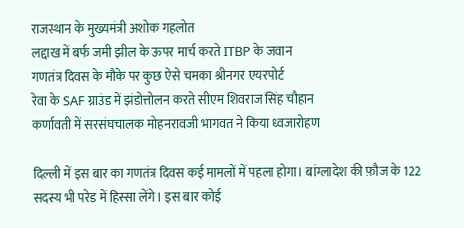राजस्थान के मुख्यमंत्री अशोक गहलोत
लद्दाख में बर्फ जमी झील के ऊपर मार्च करते ITBP के जवान
गणतंत्र दिवस के मौके पर कुछ ऐसे चमका श्रीनगर एयरपोर्ट
रेवा के SAF ग्राउंड में झंडोत्तोलन करते सीएम शिवराज सिंह चौहान
कर्णावती में सरसंघचालक मोहनरावजी भागवत ने किया ध्वजारोहण

दिल्ली में इस बार का गणतंत्र दिवस कई मामलों में पहला होगा। बांग्लादेश की फ़ौज के 122 सदस्य भी परेड में हिस्सा लेंगे। इस बार कोई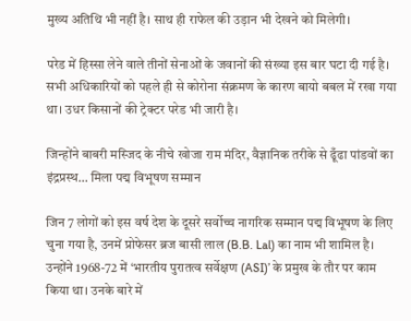मुख्य अतिथि भी नहीं है। साथ ही राफेल की उड़ान भी देखने को मिलेगी।

परेड में हिस्सा लेने वाले तीनों सेनाओं के जवानों की संख्या इस बार घटा दी गई है। सभी अधिकारियों को पहले ही से कोरोना संक्रमण के कारण बायो बबल में रखा गया था। उधर किसानों की ट्रेक्टर परेड भी जारी है।

जिन्होंने बाबरी मस्जिद के नीचे खोजा राम मंदिर, वैज्ञानिक तरीके से ढूँढा पांडवों का इंद्रप्रस्थ… मिला पद्म विभूषण सम्मान

जिन 7 लोगों को इस वर्ष देश के दूसरे सर्वोच्च नागरिक सम्मान पद्म विभूषण के लिए चुना गया है, उनमें प्रोफेसर ब्रज बासी लाल (B.B. Lal) का नाम भी शामिल है। उन्होंने 1968-72 में ‘भारतीय पुरातत्व सर्वेक्षण (ASI)’ के प्रमुख के तौर पर काम किया था। उनके बारे में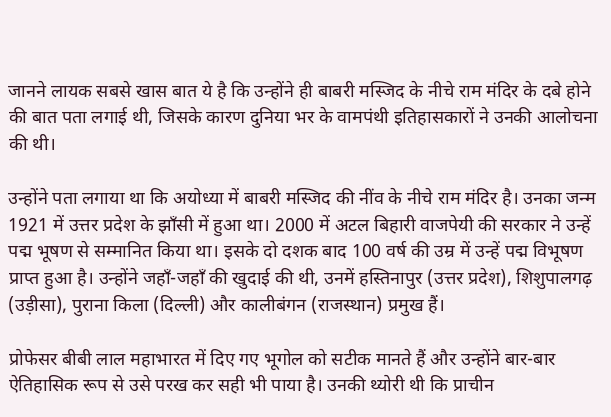जानने लायक सबसे खास बात ये है कि उन्होंने ही बाबरी मस्जिद के नीचे राम मंदिर के दबे होने की बात पता लगाई थी, जिसके कारण दुनिया भर के वामपंथी इतिहासकारों ने उनकी आलोचना की थी।

उन्होंने पता लगाया था कि अयोध्या में बाबरी मस्जिद की नींव के नीचे राम मंदिर है। उनका जन्म 1921 में उत्तर प्रदेश के झाँसी में हुआ था। 2000 में अटल बिहारी वाजपेयी की सरकार ने उन्हें पद्म भूषण से सम्मानित किया था। इसके दो दशक बाद 100 वर्ष की उम्र में उन्हें पद्म विभूषण प्राप्त हुआ है। उन्होंने जहाँ-जहाँ की खुदाई की थी, उनमें हस्तिनापुर (उत्तर प्रदेश), शिशुपालगढ़ (उड़ीसा), पुराना किला (दिल्ली) और कालीबंगन (राजस्थान) प्रमुख हैं।

प्रोफेसर बीबी लाल महाभारत में दिए गए भूगोल को सटीक मानते हैं और उन्होंने बार-बार ऐतिहासिक रूप से उसे परख कर सही भी पाया है। उनकी थ्योरी थी कि प्राचीन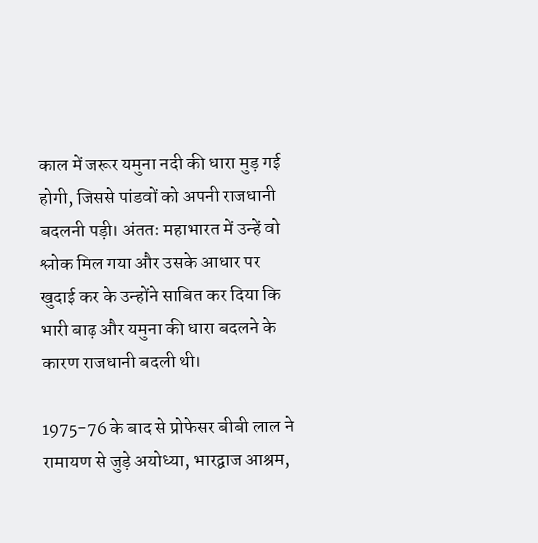काल में जरूर यमुना नदी की धारा मुड़ गई होगी, जिससे पांडवों को अपनी राजधानी बदलनी पड़ी। अंततः महाभारत में उन्हें वो श्लोक मिल गया और उसके आधार पर खुदाई कर के उन्होंने साबित कर दिया कि भारी बाढ़ और यमुना की धारा बदलने के कारण राजधानी बदली थी।

1975-76 के बाद से प्रोफेसर बीबी लाल ने रामायण से जुड़े अयोध्या, भारद्वाज आश्रम,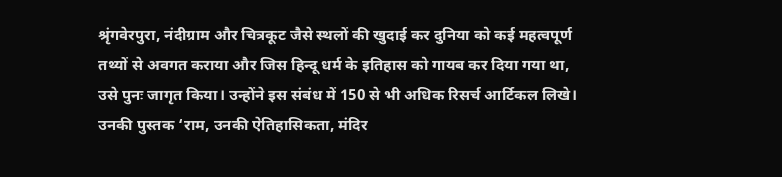श्रृंगवेरपुरा, नंदीग्राम और चित्रकूट जैसे स्थलों की खुदाई कर दुनिया को कई महत्वपूर्ण तथ्यों से अवगत कराया और जिस हिन्दू धर्म के इतिहास को गायब कर दिया गया था, उसे पुनः जागृत किया। उन्होंने इस संबंध में 150 से भी अधिक रिसर्च आर्टिकल लिखे। उनकी पुस्तक ‘राम, उनकी ऐतिहासिकता, मंदिर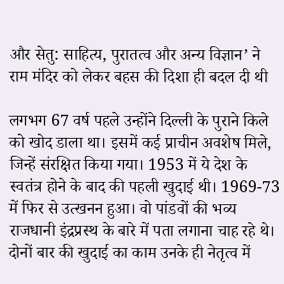और सेतु: साहित्य, पुरातत्व और अन्य विज्ञान’ ने राम मंदिर को लेकर बहस की दिशा ही बदल दी थी

लगभग 67 वर्ष पहले उन्होंने दिल्ली के पुराने किले को खोद डाला था। इसमें कई प्राचीन अवशेष मिले, जिन्हें संरक्षित किया गया। 1953 में ये देश के स्वतंत्र होने के बाद की पहली खुदाई थी। 1969-73 में फिर से उत्खनन हुआ। वो पांडवों की भव्य राजधानी इंद्रप्रस्थ के बारे में पता लगाना चाह रहे थे। दोनों बार की खुदाई का काम उनके ही नेतृत्व में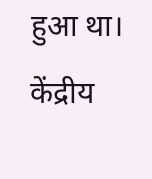हुआ था। केंद्रीय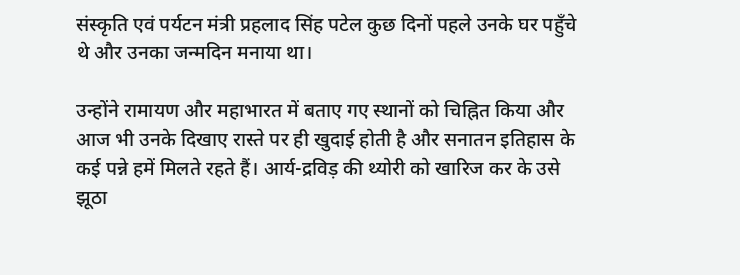संस्कृति एवं पर्यटन मंत्री प्रहलाद सिंह पटेल कुछ दिनों पहले उनके घर पहुँचे थे और उनका जन्मदिन मनाया था।

उन्होंने रामायण और महाभारत में बताए गए स्थानों को चिह्नित किया और आज भी उनके दिखाए रास्ते पर ही खुदाई होती है और सनातन इतिहास के कई पन्ने हमें मिलते रहते हैं। आर्य-द्रविड़ की थ्योरी को खारिज कर के उसे झूठा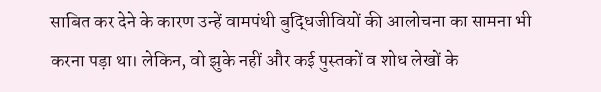साबित कर देने के कारण उन्हें वामपंथी बुद्धिजीवियों की आलोचना का सामना भी करना पड़ा था। लेकिन, वो झुके नहीं और कई पुस्तकों व शोध लेखों के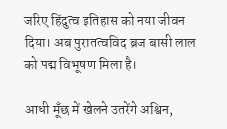जरिए हिंदुत्व इतिहास को नया जीवन दिया। अब पुरातत्वविद ब्रज बासी लाल को पद्म विभूषण मिला है।

आधी मूँछ में खेलने उतरेंगे अश्विन,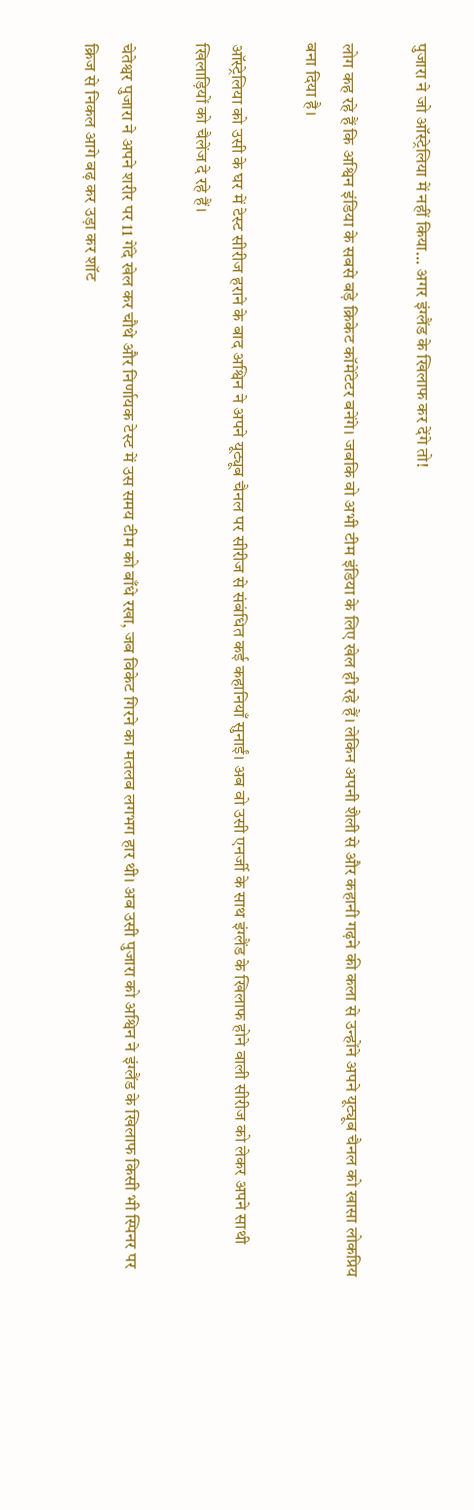पुजारा ने जो ऑस्ट्रेलिया में नहीं किया… अगर इंग्लैंड के खिलाफ कर देंगे तो!

लोग कह रहे हैं कि अश्विन इंडिया के सबसे बड़े क्रिकेट कॉमेंटेटर बनेंगे। जबकि वो अभी टीम इंडिया के लिए खेल ही रहे हैं। लेकिन अपनी शैली से और कहानी गढ़ने की कला से उन्होंने अपने यूट्यूब चैनल को खासा लोकप्रिय बना दिया है।

ऑस्ट्रेलिया को उसी के घर में टेस्ट सीरीज हराने के बाद अश्विन ने अपने यूट्यूब चैनल पर सीरीज से संबंधित कई कहानियाँ सुनाईं। अब वो उसी एनर्जी के साथ इंग्लैंड के खिलाफ होने वाली सीरीज को लेकर अपने साथी खिलाड़ियों को चैलेंज दे रहे हैं।

चेतेश्वर पुजारा ने अपने शरीर पर 11 गेंदे खेल कर चौथे और निर्णायक टेस्ट में उस समय टीम को बाँधे रखा, जब विकेट गिरने का मतलब लगभग हार थी। अब उसी पुजारा को अश्विन ने इंग्लैंड के खिलाफ किसी भी स्पिनर पर क्रिज से निकल आगे बढ़ कर उड़ा कर शॉट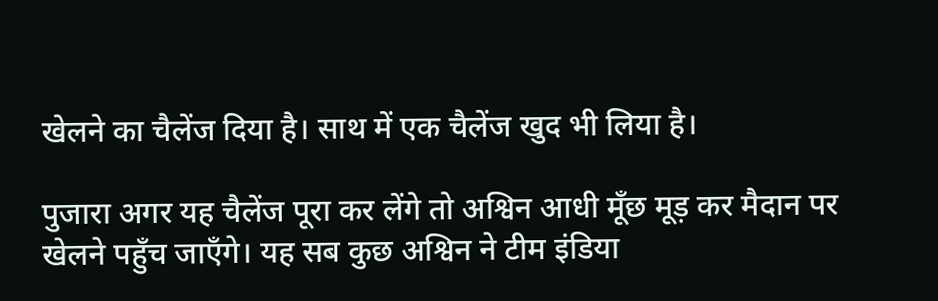खेलने का चैलेंज दिया है। साथ में एक चैलेंज खुद भी लिया है।

पुजारा अगर यह चैलेंज पूरा कर लेंगे तो अश्विन आधी मूँछ मूड़ कर मैदान पर खेलने पहुँच जाएँगे। यह सब कुछ अश्विन ने टीम इंडिया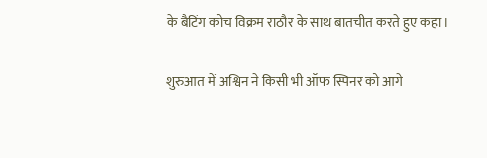के बैटिंग कोच विक्रम राठौर के साथ बातचीत करते हुए कहा।

शुरुआत में अश्विन ने किसी भी ऑफ स्पिनर को आगे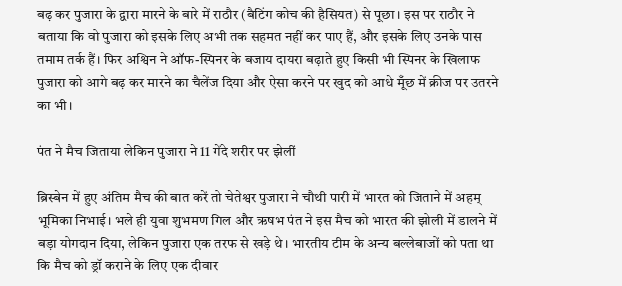बढ़ कर पुजारा के द्वारा मारने के बारे में राठौर (बैटिंग कोच की हैसियत) से पूछा। इस पर राठौर ने बताया कि वो पुजारा को इसके लिए अभी तक सहमत नहीं कर पाए हैं, और इसके लिए उनके पास तमाम तर्क हैं। फिर अश्विन ने ऑफ-स्पिनर के बजाय दायरा बढ़ाते हुए किसी भी स्पिनर के खिलाफ पुजारा को आगे बढ़ कर मारने का चैलेंज दिया और ऐसा करने पर खुद को आधे मूँछ में क्रीज पर उतरने का भी।

पंत ने मैच जिताया लेकिन पुजारा ने 11 गेंदे शरीर पर झेलीं

ब्रिस्बेन में हुए अंतिम मैच की बात करें तो चेतेश्वर पुजारा ने चौथी पारी में भारत को जिताने में अहम् भूमिका निभाई। भले ही युवा शुभमण गिल और ऋषभ पंत ने इस मैच को भारत की झोली में डालने में बड़ा योगदान दिया, लेकिन पुजारा एक तरफ से खड़े थे। भारतीय टीम के अन्य बल्लेबाजों को पता था कि मैच को ड्रॉ कराने के लिए एक दीवार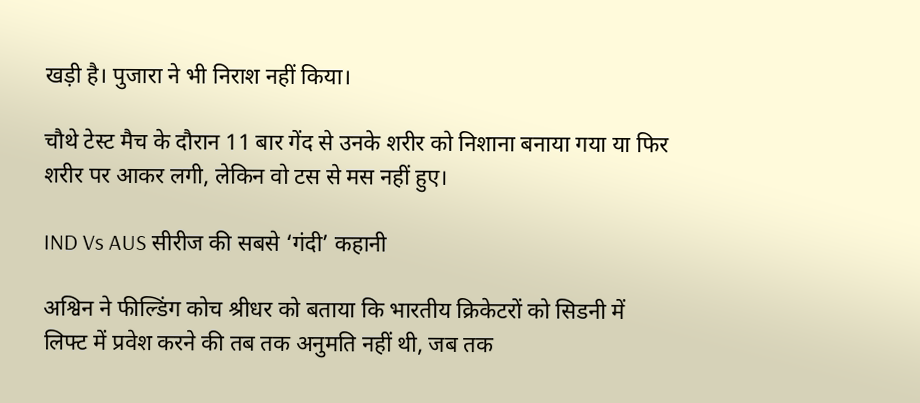खड़ी है। पुजारा ने भी निराश नहीं किया।

चौथे टेस्ट मैच के दौरान 11 बार गेंद से उनके शरीर को निशाना बनाया गया या फिर शरीर पर आकर लगी, लेकिन वो टस से मस नहीं हुए।

IND Vs AUS सीरीज की सबसे ‘गंदी’ कहानी

अश्विन ने फील्डिंग कोच श्रीधर को बताया कि भारतीय क्रिकेटरों को सिडनी में लिफ्ट में प्रवेश करने की तब तक अनुमति नहीं थी, जब तक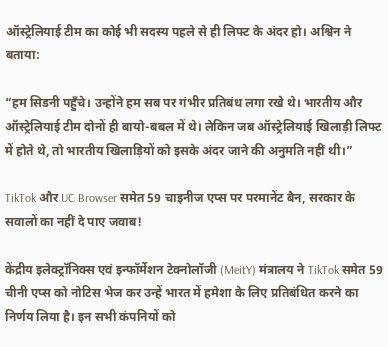ऑस्ट्रेलियाई टीम का कोई भी सदस्य पहले से ही लिफ्ट के अंदर हो। अश्विन ने बताया:

“हम सिडनी पहुँचे। उन्होंने हम सब पर गंभीर प्रतिबंध लगा रखे थे। भारतीय और ऑस्ट्रेलियाई टीम दोनों ही बायो-बबल में थे। लेकिन जब ऑस्ट्रेलियाई खिलाड़ी लिफ्ट में होते थे, तो भारतीय खिलाड़ियों को इसके अंदर जाने की अनुमति नहीं थी।”

TikTok और UC Browser समेत 59 चाइनीज एप्स पर परमानेंट बैन, सरकार के सवालों का नहीं दे पाए जवाब!

केंद्रीय इलेक्ट्रॉनिक्स एवं इन्फॉर्मेशन टेक्नोलॉजी (MeitY) मंत्रालय ने TikTok समेत 59 चीनी एप्स को नोटिस भेज कर उन्हें भारत में हमेशा के लिए प्रतिबंधित करने का निर्णय लिया है। इन सभी कंपनियों को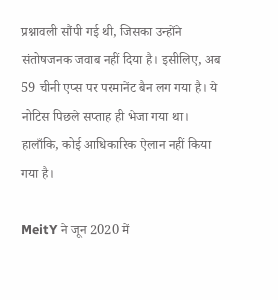प्रश्नावली सौंपी गई थी, जिसका उन्होंने संतोषजनक जवाब नहीं दिया है। इसीलिए, अब 59 चीनी एप्स पर परमानेंट बैन लग गया है। ये नोटिस पिछले सप्ताह ही भेजा गया था। हालाँकि, कोई आधिकारिक ऐलान नहीं किया गया है।

MeitY ने जून 2020 में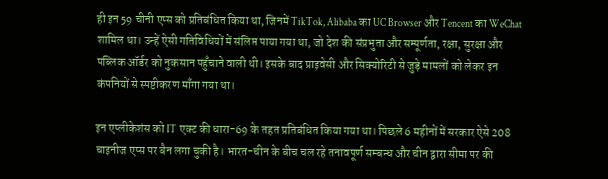ही इन 59 चीनी एप्स को प्रतिबंधित किया था, जिनमें TikTok, Alibaba का UC Browser और Tencent का WeChat शामिल था। उन्हें ऐसी गतिविधियों में संलिप्त पाया गया था, जो देश की संप्रभुता और सम्पूर्णता, रक्षा, सुरक्षा और पब्लिक ऑर्डर को नुकसान पहुँचाने वाली थी। इसके बाद प्राइवेसी और सिक्योरिटी से जुड़े मामलों को लेकर इन कंपनियों से स्पष्टीकरण माँगा गया था।

इन एप्लीकेशंस को IT एक्ट की धारा-69 के तहत प्रतिबंधित किया गया था। पिछले 6 महीनों में सरकार ऐसे 208 चाइनीज एप्स पर बैन लगा चुकी है। भारत-चीन के बीच चल रहे तनावपूर्ण सम्बन्ध और चीन द्वारा सीमा पर की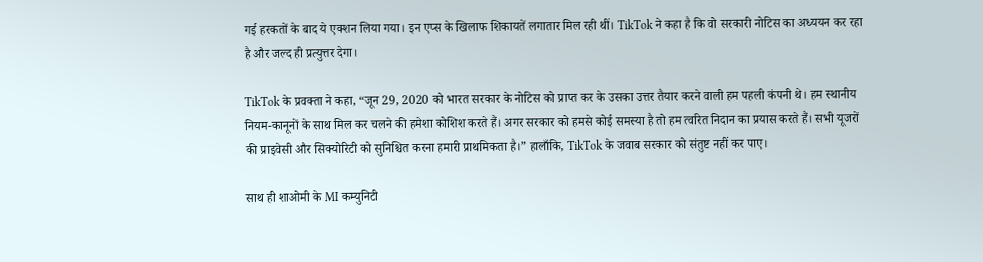गई हरकतों के बाद ये एक्शन लिया गया। इन एप्स के खिलाफ शिकायतें लगातार मिल रही थीं। TikTok ने कहा है कि वो सरकारी नोटिस का अध्ययन कर रहा है और जल्द ही प्रत्युत्तर देगा।

TikTok के प्रवक्ता ने कहा, “जून 29, 2020 को भारत सरकार के नोटिस को प्राप्त कर के उसका उत्तर तैयार करने वाली हम पहली कंपनी थे। हम स्थानीय नियम-कानूनों के साथ मिल कर चलने की हमेशा कोशिश करते हैं। अगर सरकार को हमसे कोई समस्या है तो हम त्वरित निदान का प्रयास करते हैं। सभी यूजरों की प्राइवेसी और सिक्योरिटी को सुनिश्चित करना हमारी प्राथमिकता है।” हालाँकि, TikTok के जवाब सरकार को संतुष्ट नहीं कर पाए।

साथ ही शाओमी के MI कम्युनिटी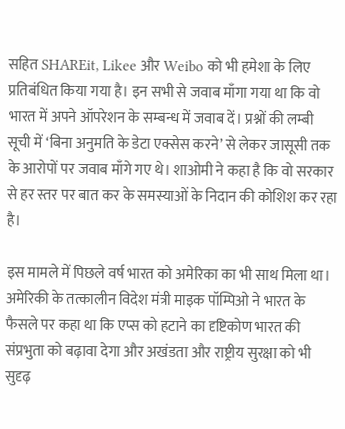सहित SHAREit, Likee और Weibo को भी हमेशा के लिए प्रतिबंधित किया गया है। इन सभी से जवाब माँगा गया था कि वो भारत में अपने ऑपरेशन के सम्बन्ध में जवाब दें। प्रश्नों की लम्बी सूची में ‘बिना अनुमति के डेटा एक्सेस करने’ से लेकर जासूसी तक के आरोपों पर जवाब माँगे गए थे। शाओमी ने कहा है कि वो सरकार से हर स्तर पर बात कर के समस्याओं के निदान की कोशिश कर रहा है।

इस मामले में पिछले वर्ष भारत को अमेरिका का भी साथ मिला था। अमेरिकी के तत्कालीन विदेश मंत्री माइक पॉम्पिओ ने भारत के फैसले पर कहा था कि एप्स को हटाने का दृष्टिकोण भारत की संप्रभुता को बढ़ावा देगा और अखंडता और राष्ट्रीय सुरक्षा को भी सुदृढ़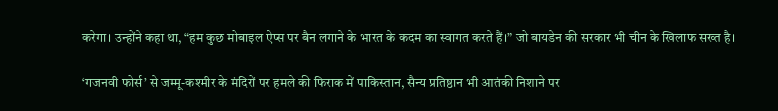करेगा। उन्होंने कहा था, “हम कुछ मोबाइल ऐप्स पर बैन लगाने के भारत के कदम का स्वागत करते हैं।” जो बायडेन की सरकार भी चीन के खिलाफ सख्त है।

‘गजनवी फोर्स’ से जम्मू-कश्मीर के मंदिरों पर हमले की फिराक में पाकिस्तान, सैन्य प्रतिष्ठान भी आतंकी निशाने पर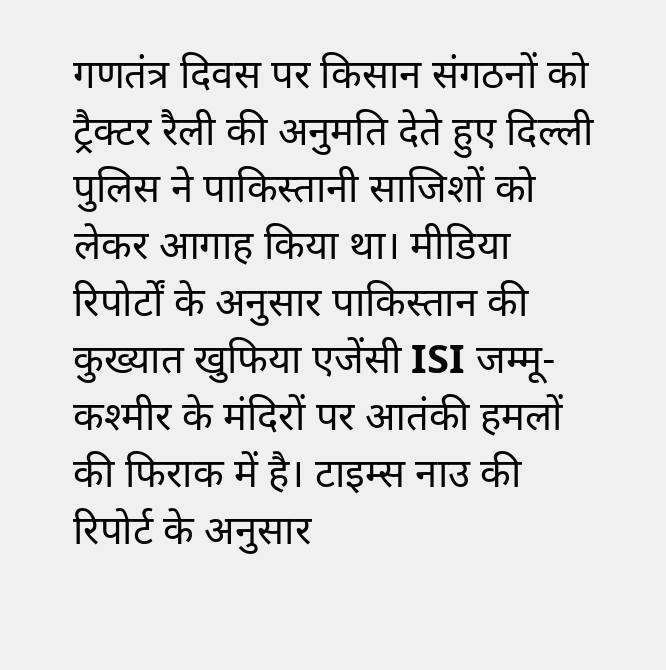गणतंत्र दिवस पर किसान संगठनों को ट्रैक्टर रैली की अनुमति देते हुए दिल्ली पुलिस ने पाकिस्तानी साजिशों को लेकर आगाह किया था। मीडिया रिपोर्टों के अनुसार पाकिस्तान की कुख्यात खुफिया एजेंसी ISI जम्मू-कश्मीर के मंदिरों पर आतंकी हमलों की फिराक में है। टाइम्स नाउ की रिपोर्ट के अनुसार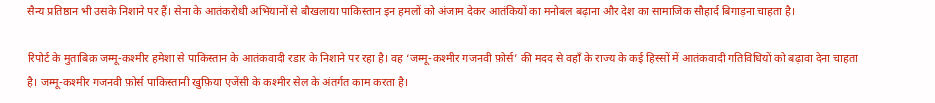सैन्य प्रतिष्ठान भी उसके निशाने पर हैं। सेना के आतंकरोधी अभियानों से बौखलाया पाकिस्तान इन हमलों को अंजाम देकर आतंकियों का मनोबल बढ़ाना और देश का सामाजिक सौहार्द बिगाड़ना चाहता है।

रिपोर्ट के मुताबिक़ जम्मू-कश्मीर हमेशा से पाकिस्तान के आतंकवादी रडार के निशाने पर रहा है। वह ‘जम्मू-कश्मीर गजनवी फ़ोर्स’ की मदद से वहाँ के राज्य के कई हिस्सों में आतंकवादी गतिविधियों को बढ़ावा देना चाहता है। जम्मू-कश्मीर गजनवी फ़ोर्स पाकिस्तानी खुफ़िया एजेंसी के कश्मीर सेल के अंतर्गत काम करता है।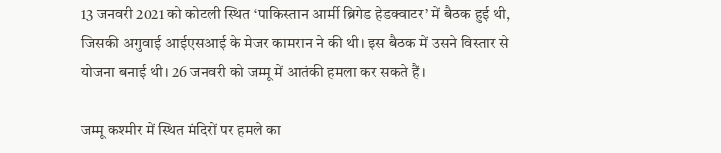13 जनवरी 2021 को कोटली स्थित ‘पाकिस्तान आर्मी ब्रिगेड हेडक्वाटर’ में बैठक हुई थी, जिसकी अगुवाई आईएसआई के मेजर कामरान ने की थी। इस बैठक में उसने विस्तार से योजना बनाई थी। 26 जनवरी को जम्मू में आतंकी हमला कर सकते हैं।

जम्मू कश्मीर में स्थित मंदिरों पर हमले का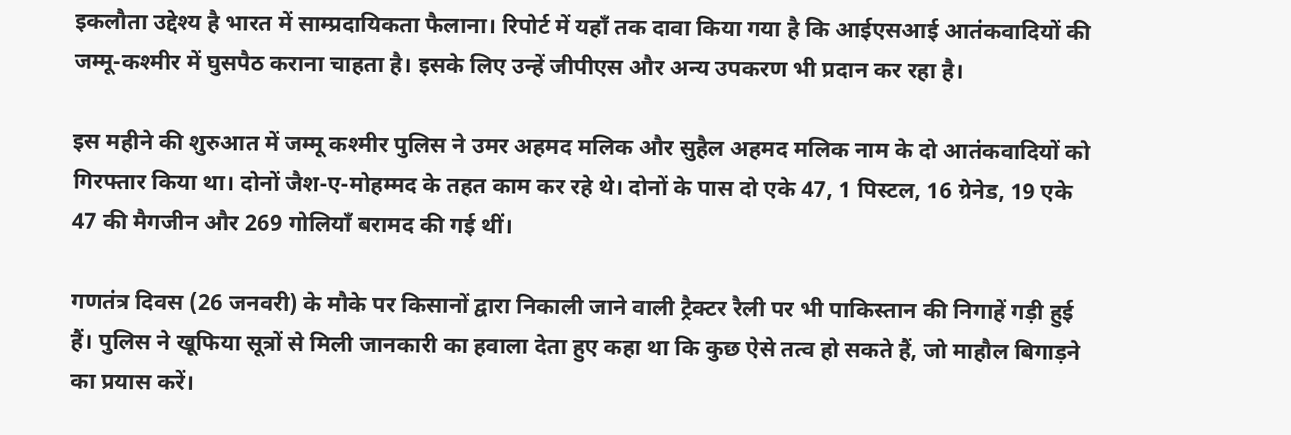इकलौता उद्देश्य है भारत में साम्प्रदायिकता फैलाना। रिपोर्ट में यहाँ तक दावा किया गया है कि आईएसआई आतंकवादियों की जम्मू-कश्मीर में घुसपैठ कराना चाहता है। इसके लिए उन्हें जीपीएस और अन्य उपकरण भी प्रदान कर रहा है।

इस महीने की शुरुआत में जम्मू कश्मीर पुलिस ने उमर अहमद मलिक और सुहैल अहमद मलिक नाम के दो आतंकवादियों को गिरफ्तार किया था। दोनों जैश-ए-मोहम्मद के तहत काम कर रहे थे। दोनों के पास दो एके 47, 1 पिस्टल, 16 ग्रेनेड, 19 एके 47 की मैगजीन और 269 गोलियाँ बरामद की गई थीं।

गणतंत्र दिवस (26 जनवरी) के मौके पर किसानों द्वारा निकाली जाने वाली ट्रैक्टर रैली पर भी पाकिस्तान की निगाहें गड़ी हुई हैं। पुलिस ने खूफिया सूत्रों से मिली जानकारी का हवाला देता हुए कहा था कि कुछ ऐसे तत्व हो सकते हैं, जो माहौल बिगाड़ने का प्रयास करें।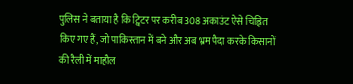पुलिस ने बताया है कि ट्विटर पर करीब 308 अकाउंट ऐसे चिह्नित किए गए हैं, जो पाकिस्तान में बने और अब भ्रम पैदा करके किसानों की रैली में माहौल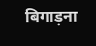बिगाड़ना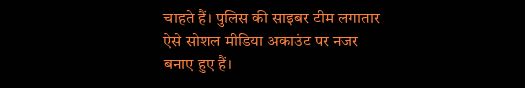चाहते हैं। पुलिस की साइबर टीम लगातार ऐसे सोशल मीडिया अकाउंट पर नजर बनाए हुए हैं।